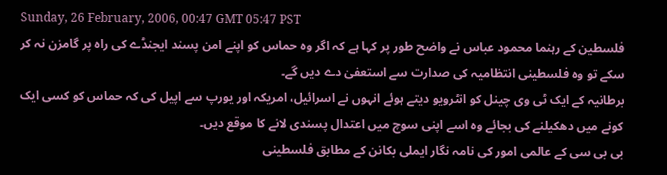Sunday, 26 February, 2006, 00:47 GMT 05:47 PST
فلسطین کے رہنما محمود عباس نے واضح طور پر کہا ہے کہ اگر وہ حماس کو اپنے امن پسند ایجنڈے کی راہ پر گامزن نہ کر سکے تو وہ فلسطینی انتظامیہ کی صدارت سے استعفیٰ دے دیں گے۔
برطانیہ کے ایک ٹی وی چینل کو انٹرویو دیتے ہوئے انہوں نے اسرائیل، امریکہ اور یورپ سے اپیل کی کہ حماس کو کسی ایک کونے میں دھکیلنے کی بجائے وہ اسے اپنی سوچ میں اعتدال پسندی لانے کا موقع دیں۔
بی بی سی کے عالمی امور کی نامہ نگار ایملی بکانن کے مطابق فلسطینی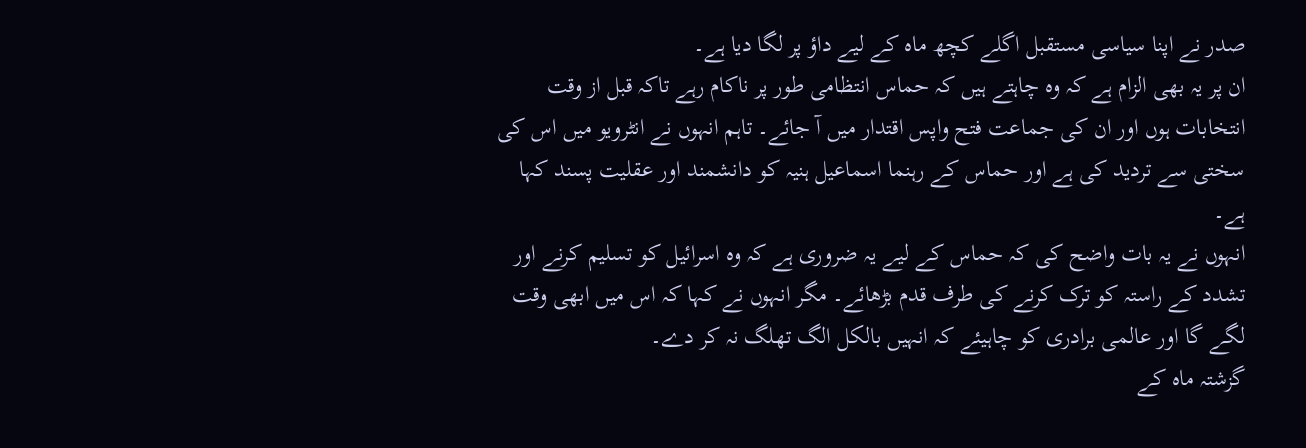صدر نے اپنا سیاسی مستقبل اگلے کچھ ماہ کے لیے داؤ پر لگا دیا ہے۔
ان پر یہ بھی الزام ہے کہ وہ چاہتے ہیں کہ حماس انتظامی طور پر ناکام رہے تاکہ قبل از وقت انتخابات ہوں اور ان کی جماعت فتح واپس اقتدار میں آ جائے۔ تاہم انہوں نے انٹرویو میں اس کی سختی سے تردید کی ہے اور حماس کے رہنما اسماعیل ہنیہ کو دانشمند اور عقلیت پسند کہا ہے۔
انہوں نے یہ بات واضح کی کہ حماس کے لیے یہ ضروری ہے کہ وہ اسرائیل کو تسلیم کرنے اور تشدد کے راستہ کو ترک کرنے کی طرف قدم بڑھائے۔ مگر انہوں نے کہا کہ اس میں ابھی وقت لگے گا اور عالمی برادری کو چاہیئے کہ انہیں بالکل الگ تھلگ نہ کر دے۔
گزشتہ ماہ کے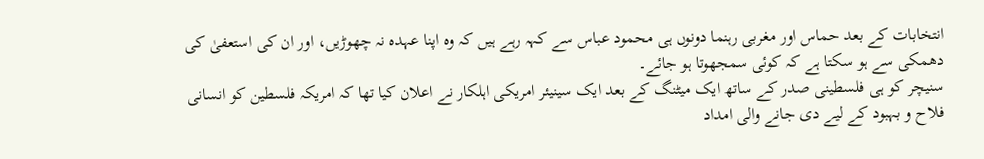انتخابات کے بعد حماس اور مغربی رہنما دونوں ہی محمود عباس سے کہہ رہے ہیں کہ وہ اپنا عہدہ نہ چھوڑیں، اور ان کی استعفیٰ کی دھمکی سے ہو سکتا ہے کہ کوئی سمجھوتا ہو جائے۔
سنیچر کو ہی فلسطینی صدر کے ساتھ ایک میٹنگ کے بعد ایک سینیئر امریکی اہلکار نے اعلان کیا تھا کہ امریکہ فلسطین کو انسانی فلاح و بہبود کے لیے دی جانے والی امداد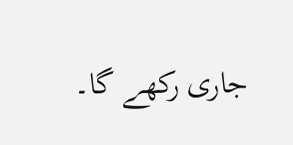جاری رکھے گا۔